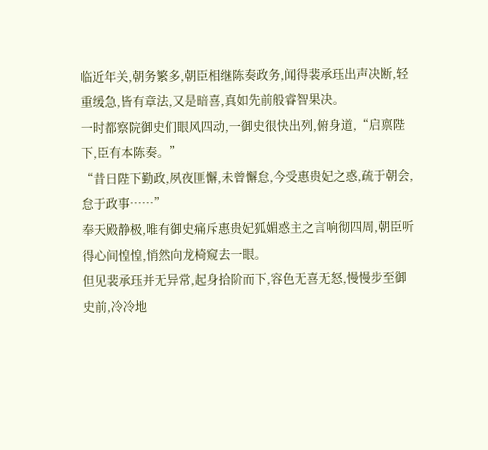临近年关,朝务繁多,朝臣相继陈奏政务,闻得裴承珏出声决断,轻重缓急,皆有章法,又是暗喜,真如先前般睿智果决。
一时都察院御史们眼风四动,一御史很快出列,俯身道,“启禀陛下,臣有本陈奏。”
“昔日陛下勤政,夙夜匪懈,未曾懈怠,今受惠贵妃之惑,疏于朝会,怠于政事……”
奉天殿静极,唯有御史痛斥惠贵妃狐媚惑主之言响彻四周,朝臣听得心间惶惶,悄然向龙椅窥去一眼。
但见裴承珏并无异常,起身拾阶而下,容色无喜无怒,慢慢步至御史前,冷冷地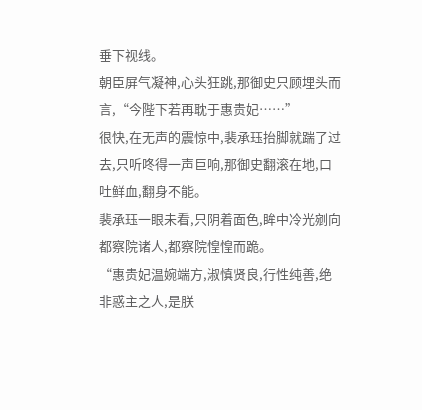垂下视线。
朝臣屏气凝神,心头狂跳,那御史只顾埋头而言,“今陛下若再耽于惠贵妃……”
很快,在无声的震惊中,裴承珏抬脚就踹了过去,只听咚得一声巨响,那御史翻滚在地,口吐鲜血,翻身不能。
裴承珏一眼未看,只阴着面色,眸中冷光剜向都察院诸人,都察院惶惶而跪。
“惠贵妃温婉端方,淑慎贤良,行性纯善,绝非惑主之人,是朕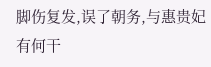脚伤复发,误了朝务,与惠贵妃有何干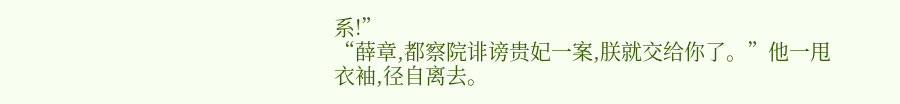系!”
“薛章,都察院诽谤贵妃一案,朕就交给你了。”他一甩衣袖,径自离去。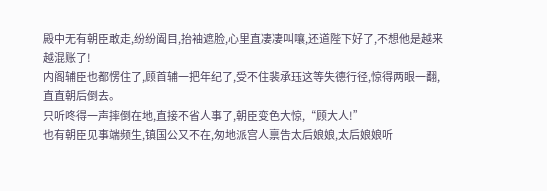殿中无有朝臣敢走,纷纷阖目,抬袖遮脸,心里直凄凄叫嚷,还道陛下好了,不想他是越来越混账了!
内阁辅臣也都愣住了,顾首辅一把年纪了,受不住裴承珏这等失德行径,惊得两眼一翻,直直朝后倒去。
只听咚得一声摔倒在地,直接不省人事了,朝臣变色大惊,“顾大人!”
也有朝臣见事端频生,镇国公又不在,匆地派宫人禀告太后娘娘,太后娘娘听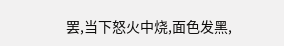罢,当下怒火中烧,面色发黑,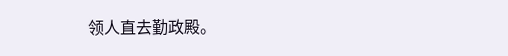领人直去勤政殿。